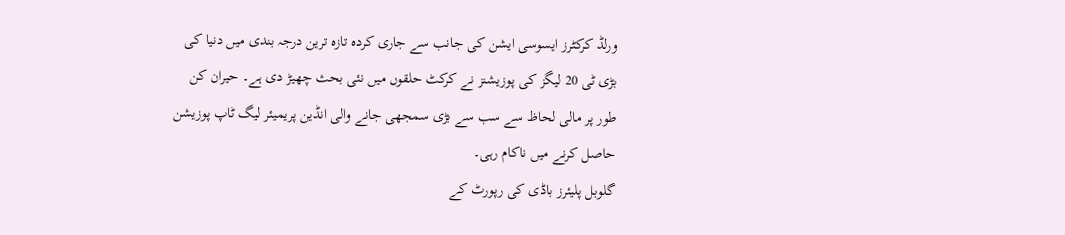ورلڈ کرکٹرز ایسوسی ایشن کی جانب سے جاری کردہ تازہ ترین درجہ بندی میں دنیا کی بڑی ٹی 20 لیگز کی پوزیشنز نے کرکٹ حلقوں میں نئی بحث چھیڑ دی ہے۔ حیران کن طور پر مالی لحاظ سے سب سے بڑی سمجھی جانے والی انڈین پریمیئر لیگ ٹاپ پوزیشن حاصل کرنے میں ناکام رہی۔
گلوبل پلیئرز باڈی کی رپورٹ کے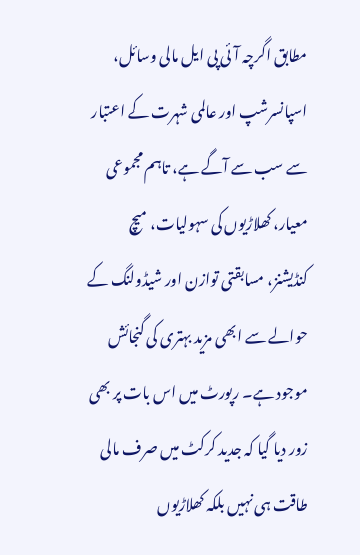مطابق اگرچہ آئی پی ایل مالی وسائل، اسپانسرشپ اور عالمی شہرت کے اعتبار سے سب سے آگے ہے، تاہم مجموعی معیار، کھلاڑیوں کی سہولیات، میچ کنڈیشنز، مسابقتی توازن اور شیڈولنگ کے حوالے سے ابھی مزید بہتری کی گنجائش موجود ہے۔ رپورٹ میں اس بات پر بھی زور دیا گیا کہ جدید کرکٹ میں صرف مالی طاقت ہی نہیں بلکہ کھلاڑیوں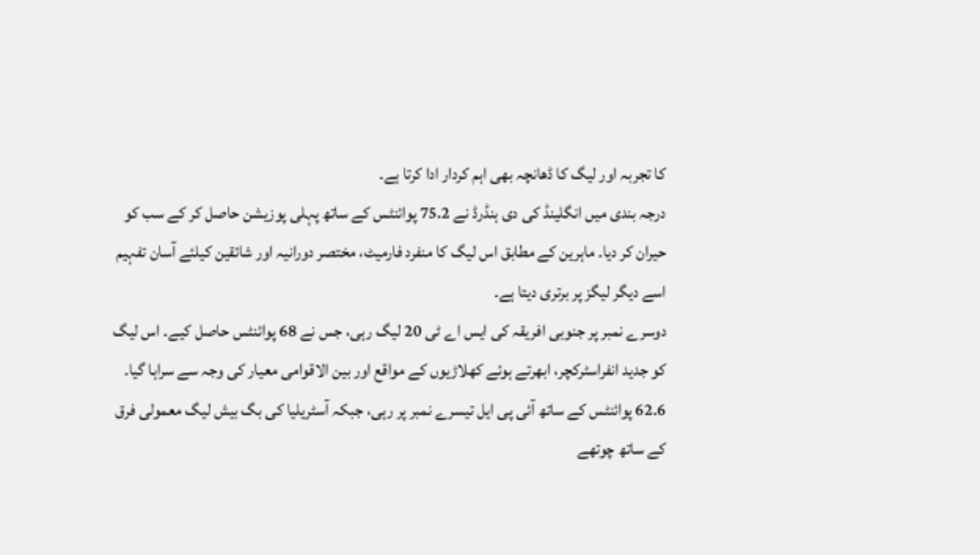کا تجربہ اور لیگ کا ڈھانچہ بھی اہم کردار ادا کرتا ہے۔
درجہ بندی میں انگلینڈ کی دی ہنڈرڈ نے 75.2 پوائنٹس کے ساتھ پہلی پوزیشن حاصل کر کے سب کو حیران کر دیا۔ ماہرین کے مطابق اس لیگ کا منفرد فارمیٹ، مختصر دورانیہ اور شائقین کیلئے آسان تفہیم اسے دیگر لیگز پر برتری دیتا ہے۔
دوسرے نمبر پر جنوبی افریقہ کی ایس اے ٹی 20 لیگ رہی، جس نے 68 پوائنٹس حاصل کیے۔ اس لیگ کو جدید انفراسٹرکچر، ابھرتے ہوئے کھلاڑیوں کے مواقع اور بین الاقوامی معیار کی وجہ سے سراہا گیا۔
62.6 پوائنٹس کے ساتھ آئی پی ایل تیسرے نمبر پر رہی، جبکہ آسٹریلیا کی بگ بیش لیگ معمولی فرق کے ساتھ چوتھے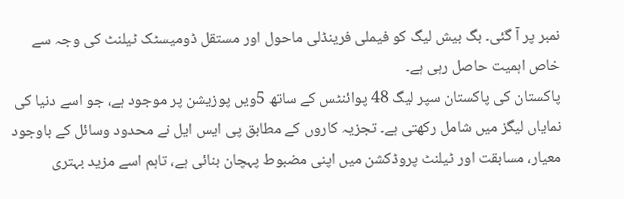نمبر پر آ گئی۔ بگ بیش لیگ کو فیملی فرینڈلی ماحول اور مستقل ڈومیسٹک ٹیلنٹ کی وجہ سے خاص اہمیت حاصل رہی ہے۔
پاکستان کی پاکستان سپر لیگ 48 پوائنٹس کے ساتھ 5ویں پوزیشن پر موجود ہے، جو اسے دنیا کی نمایاں لیگز میں شامل رکھتی ہے۔ تجزیہ کاروں کے مطابق پی ایس ایل نے محدود وسائل کے باوجود معیار، مسابقت اور ٹیلنٹ پروڈکشن میں اپنی مضبوط پہچان بنائی ہے، تاہم اسے مزید بہتری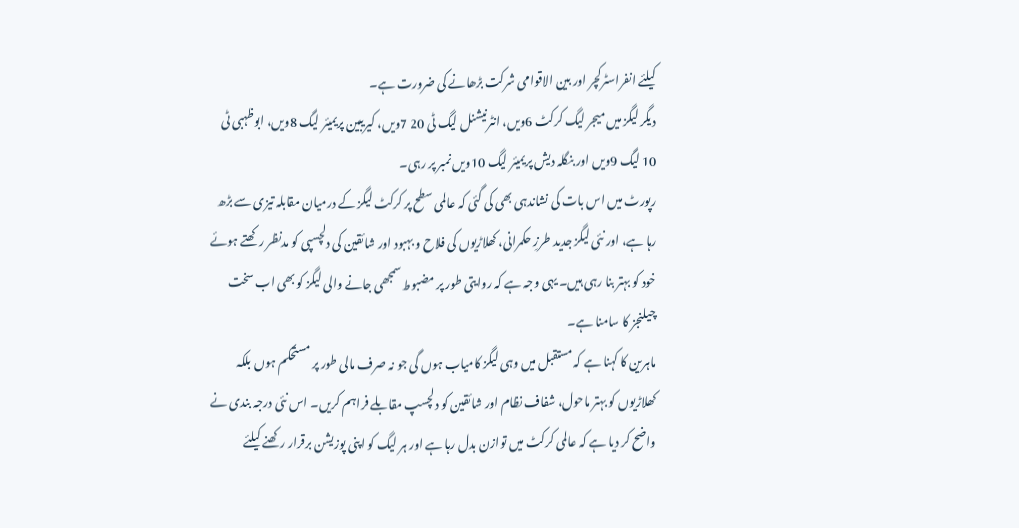کیلئے انفراسٹرکچر اور بین الاقوامی شرکت بڑھانے کی ضرورت ہے۔
دیگر لیگز میں میجر لیگ کرکٹ 6ویں، انٹرنیشنل لیگ ٹی 20 7ویں، کیریبین پریمیئر لیگ 8ویں، ابوظہبی ٹی 10 لیگ 9ویں اور بنگلہ دیش پریمیئر لیگ 10ویں نمبر پر رہی۔
رپورٹ میں اس بات کی نشاندہی بھی کی گئی کہ عالمی سطح پر کرکٹ لیگز کے درمیان مقابلہ تیزی سے بڑھ رہا ہے، اور نئی لیگز جدید طرزِ حکمرانی، کھلاڑیوں کی فلاح و بہبود اور شائقین کی دلچسپی کو مدنظر رکھتے ہوئے خود کو بہتر بنا رہی ہیں۔ یہی وجہ ہے کہ روایتی طور پر مضبوط سمجھی جانے والی لیگز کو بھی اب سخت چیلنجز کا سامنا ہے۔
ماہرین کا کہنا ہے کہ مستقبل میں وہی لیگز کامیاب ہوں گی جو نہ صرف مالی طور پر مستحکم ہوں بلکہ کھلاڑیوں کو بہتر ماحول، شفاف نظام اور شائقین کو دلچسپ مقابلے فراہم کریں۔ اس نئی درجہ بندی نے واضح کر دیا ہے کہ عالمی کرکٹ میں توازن بدل رہا ہے اور ہر لیگ کو اپنی پوزیشن برقرار رکھنے کیلئے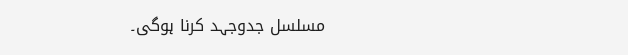مسلسل جدوجہد کرنا ہوگی۔